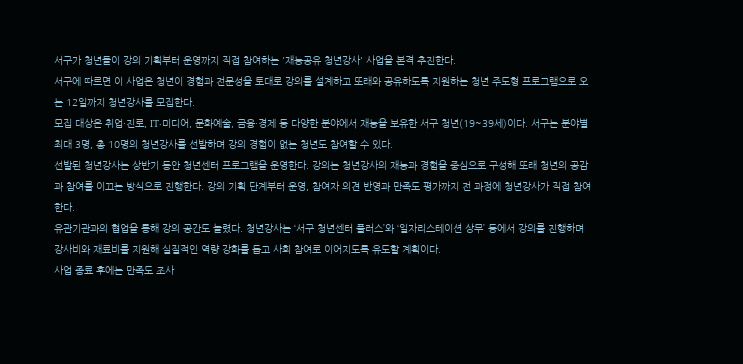서구가 청년들이 강의 기획부터 운영까지 직접 참여하는 '재능공유 청년강사' 사업을 본격 추진한다.
서구에 따르면 이 사업은 청년이 경험과 전문성을 토대로 강의를 설계하고 또래와 공유하도록 지원하는 청년 주도형 프로그램으로 오는 12일까지 청년강사를 모집한다.
모집 대상은 취업·진로, IT·미디어, 문화예술, 금융·경제 등 다양한 분야에서 재능을 보유한 서구 청년(19~39세)이다. 서구는 분야별 최대 3명, 총 10명의 청년강사를 선발하며 강의 경험이 없는 청년도 참여할 수 있다.
선발된 청년강사는 상반기 동안 청년센터 프로그램을 운영한다. 강의는 청년강사의 재능과 경험을 중심으로 구성해 또래 청년의 공감과 참여를 이끄는 방식으로 진행한다. 강의 기획 단계부터 운영, 참여자 의견 반영과 만족도 평가까지 전 과정에 청년강사가 직접 참여한다.
유관기관과의 협업을 통해 강의 공간도 늘렸다. 청년강사는 ‘서구 청년센터 플러스’와 ‘일자리스테이션 상무’ 등에서 강의를 진행하며 강사비와 재료비를 지원해 실질적인 역량 강화를 돕고 사회 참여로 이어지도록 유도할 계획이다.
사업 종료 후에는 만족도 조사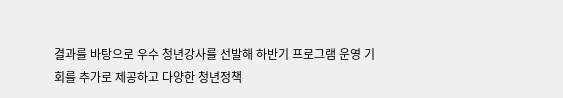결과를 바탕으로 우수 청년강사를 선발해 하반기 프로그램 운영 기회를 추가로 제공하고 다양한 청년정책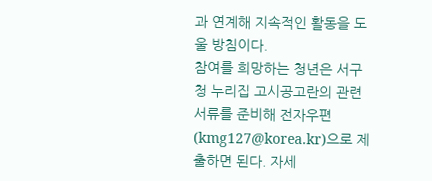과 연계해 지속적인 활동을 도울 방침이다.
참여를 희망하는 청년은 서구청 누리집 고시공고란의 관련 서류를 준비해 전자우편(kmg127@korea.kr)으로 제출하면 된다. 자세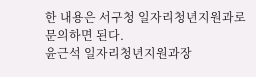한 내용은 서구청 일자리청년지원과로 문의하면 된다.
윤근석 일자리청년지원과장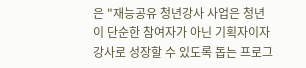은 "재능공유 청년강사 사업은 청년이 단순한 참여자가 아닌 기획자이자 강사로 성장할 수 있도록 돕는 프로그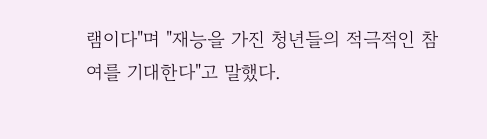램이다"며 "재능을 가진 청년들의 적극적인 참여를 기대한다"고 말했다.